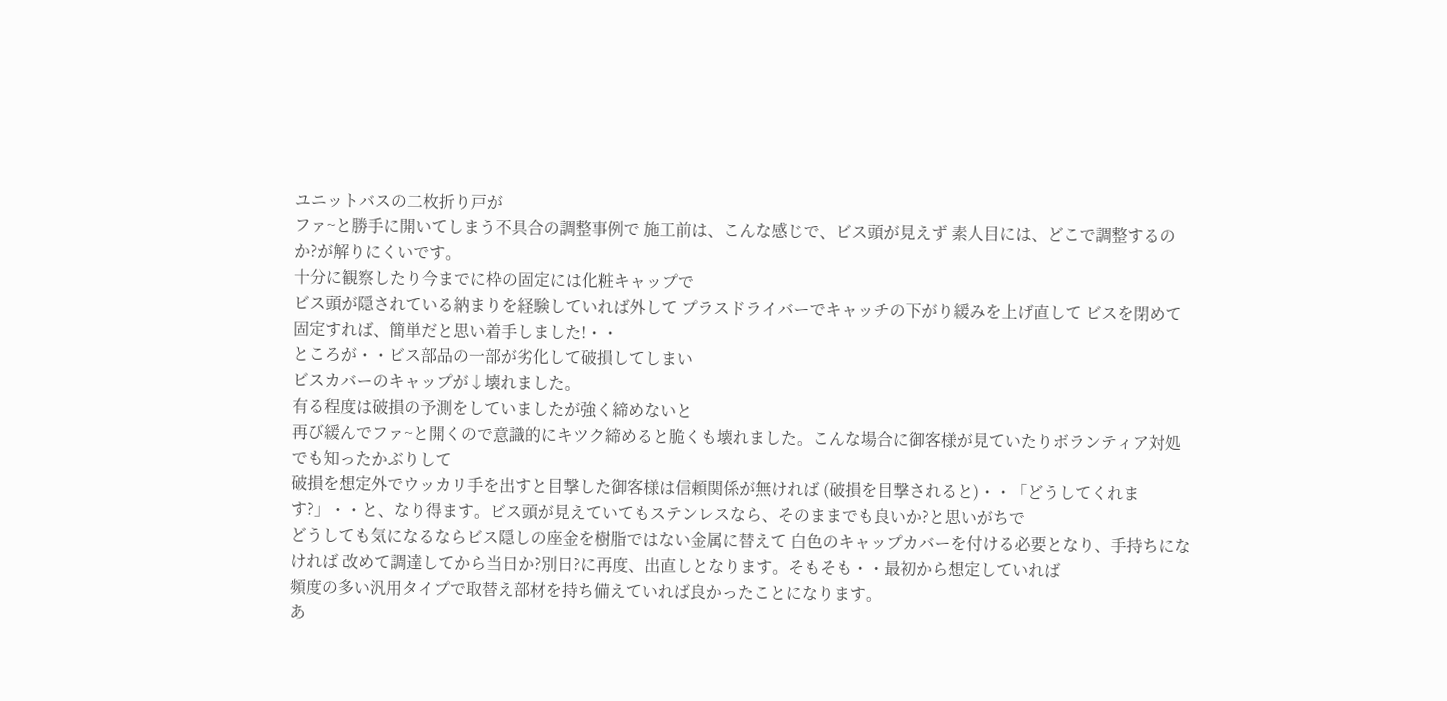ユニットバスの二枚折り戸が
ファ~と勝手に開いてしまう不具合の調整事例で 施工前は、こんな感じで、ビス頭が見えず 素人目には、どこで調整するのか?が解りにくいです。
十分に観察したり今までに枠の固定には化粧キャップで
ビス頭が隠されている納まりを経験していれば外して プラスドライバーでキャッチの下がり緩みを上げ直して ビスを閉めて固定すれば、簡単だと思い着手しました!・・
ところが・・ビス部品の一部が劣化して破損してしまい
ビスカバーのキャップが↓壊れました。
有る程度は破損の予測をしていましたが強く締めないと
再び緩んでファ~と開くので意識的にキツク締めると脆くも壊れました。こんな場合に御客様が見ていたりボランティア対処でも知ったかぶりして
破損を想定外でウッカリ手を出すと目撃した御客様は信頼関係が無ければ (破損を目撃されると)・・「どうしてくれます?」・・と、なり得ます。ビス頭が見えていてもステンレスなら、そのままでも良いか?と思いがちで
どうしても気になるならビス隠しの座金を樹脂ではない金属に替えて 白色のキャップカバーを付ける必要となり、手持ちになければ 改めて調達してから当日か?別日?に再度、出直しとなります。そもそも・・最初から想定していれば
頻度の多い汎用タイプで取替え部材を持ち備えていれば良かったことになります。
あ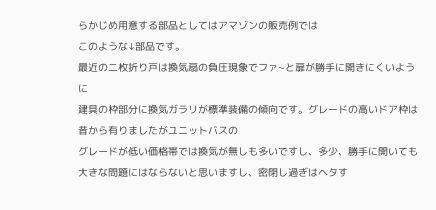らかじめ用意する部品としてはアマゾンの販売例では
このような↓部品です。
最近の二枚折り戸は換気扇の負圧現象でファ~と扉が勝手に開きにくいように
建具の枠部分に換気ガラリが標準装備の傾向です。グレードの高いドア枠は昔から有りましたがユニットバスの
グレードが低い価格帯では換気が無しも多いですし、多少、勝手に開いても 大きな問題にはならないと思いますし、密閉し過ぎはヘタす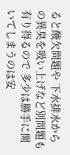ると酸欠問題や 下水排水からの異臭を吸い上げなど別問題も有り得るので 多少は勝手に開いてしまうのは安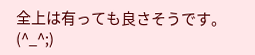全上は有っても良さそうです。(^_^;)